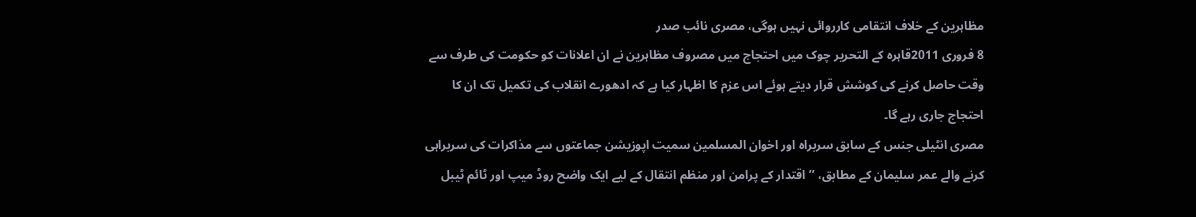مظاہرین کے خلاف انتقامی کارروائی نہیں ہوگی، مصری نائب صدر
8 فروری 2011قاہرہ کے التحریر چوک میں احتجاج میں مصروف مظاہرین نے ان اعلانات کو حکومت کی طرف سے وقت حاصل کرنے کی کوشش قرار دیتے ہوئے اس عزم کا اظہار کیا ہے کہ ادھورے انقلاب کی تکمیل تک ان کا احتجاج جاری رہے گا۔
مصری انٹیلی جنس کے سابق سربراہ اور اخوان المسلمین سمیت اپوزیشن جماعتوں سے مذاکرات کی سربراہی کرنے والے عمر سلیمان کے مطابق، ’’اقتدار کے پرامن اور منظم انتقال کے لیے ایک واضح روڈ میپ اور ٹائم ٹیبل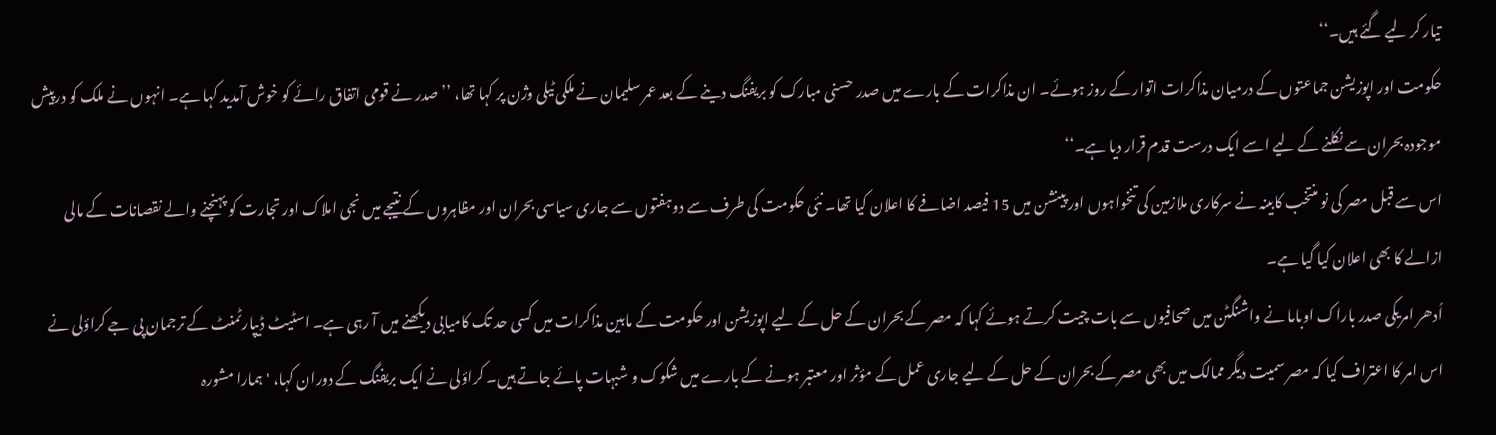تیار کر لیے گئے ہیں۔‘‘
حکومت اور اپوزیشن جماعتوں کے درمیان مذاکرات اتوار کے روز ہوئے۔ ان مذاکرات کے بارے میں صدر حسنی مبارک کو بریفنگ دینے کے بعد عمر سلیمان نے ملکی ٹیلی وژن پر کہا تھا، ’’صدر نے قومی اتفاق رائے کو خوش آمدید کہا ہے۔ انہوں نے ملک کو درپیش موجودہ بحران سے نکلنے کے لیے اسے ایک درست قدم قرار دیا ہے۔‘‘
اس سے قبل مصر کی نو منتخب کابینہ نے سرکاری ملازمین کی تنخواہوں اور پینشن میں 15 فیصد اضافے کا اعلان کیا تھا۔ نئی حکومت کی طرف سے دوہفتوں سے جاری سیاسی بحران اور مظاہروں کے نتیجے میں نجی املاک اور تجارت کو پہنچنے والے نقصانات کے مالی ازالے کا بھی اعلان کیا گیا ہے۔
اُدھر امریکی صدر باراک اوباما نے واشنگٹن میں صحافیوں سے بات چیت کرتے ہوئے کہا کہ مصر کے بحران کے حل کے لیے اپوزیشن اور حکومت کے مابین مذاکرات میں کسی حد تک کامیابی دیکھنے میں آ رہی ہے۔ اسٹیٹ ڈیپارٹمنٹ کے ترجمان پی جے کراؤلی نے اس امر کا اعتراف کیا کہ مصر سمیت دیگر ممالک میں بھی مصر کے بحران کے حل کے لیے جاری عمل کے مؤثر اور معتبر ہونے کے بارے میں شکوک و شبہات پائے جاتے ہیں۔ کراؤلی نے ایک بریفنگ کے دوران کہا، 'ہمارا مشورہ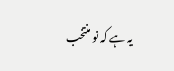یہ ہے کہ نو منتخب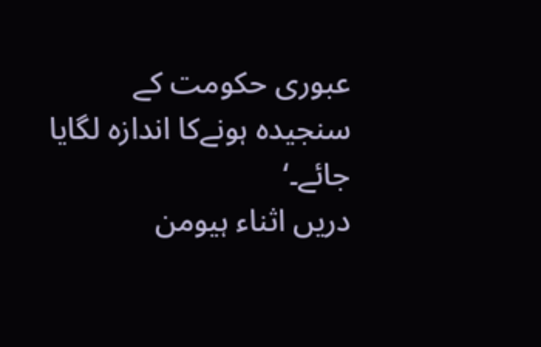عبوری حکومت کے سنجیدہ ہونےکا اندازہ لگایا جائے۔‘
دریں اثناء ہیومن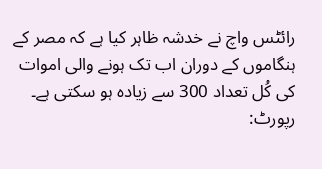رائٹس واچ نے خدشہ ظاہر کیا ہے کہ مصر کے ہنگاموں کے دوران اب تک ہونے والی اموات کی کُل تعداد 300 سے زیادہ ہو سکتی ہے۔
رپورٹ: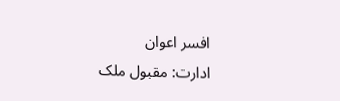افسر اعوان
ادارت: مقبول ملک